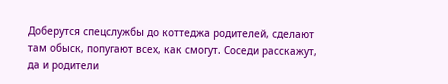Доберутся спецслужбы до коттеджа родителей, сделают там обыск, попугают всех, как смогут. Соседи расскажут, да и родители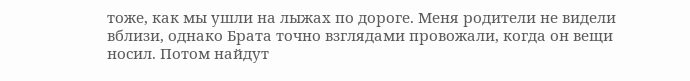тоже, как мы ушли на лыжах по дороге. Меня родители не видели вблизи, однако Брата точно взглядами провожали, когда он вещи носил. Потом найдут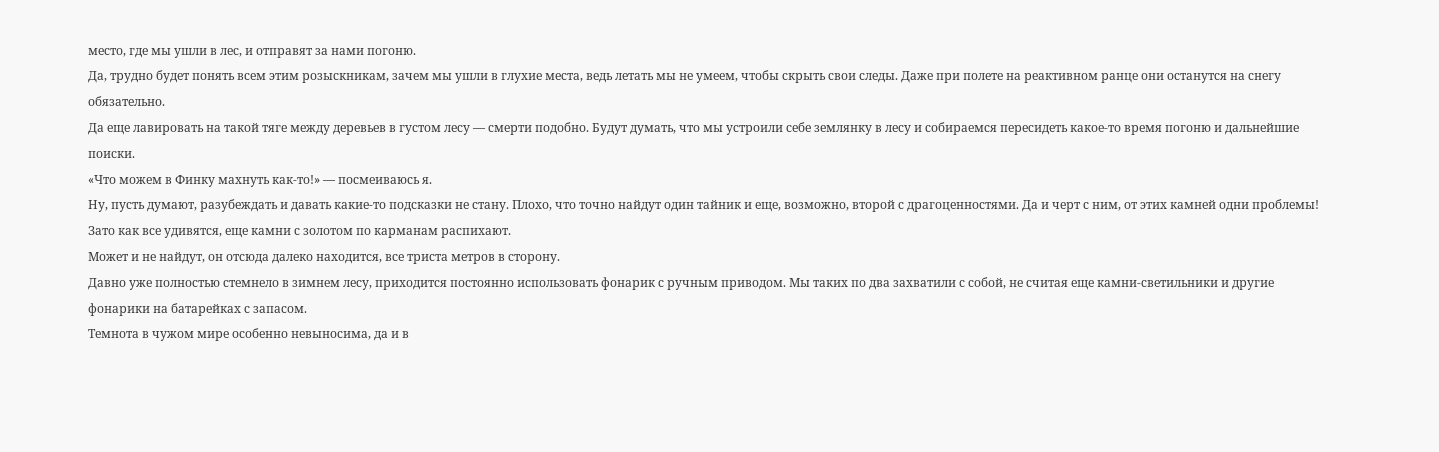место, где мы ушли в лес, и отправят за нами погоню.
Да, трудно будет понять всем этим розыскникам, зачем мы ушли в глухие места, ведь летать мы не умеем, чтобы скрыть свои следы. Даже при полете на реактивном ранце они останутся на снегу обязательно.
Да еще лавировать на такой тяге между деревьев в густом лесу — смерти подобно. Будут думать, что мы устроили себе землянку в лесу и собираемся пересидеть какое-то время погоню и дальнейшие поиски.
«Что можем в Финку махнуть как-то!» — посмеиваюсь я.
Ну, пусть думают, разубеждать и давать какие-то подсказки не стану. Плохо, что точно найдут один тайник и еще, возможно, второй с драгоценностями. Да и черт с ним, от этих камней одни проблемы!
Зато как все удивятся, еще камни с золотом по карманам распихают.
Может и не найдут, он отсюда далеко находится, все триста метров в сторону.
Давно уже полностью стемнело в зимнем лесу, приходится постоянно использовать фонарик с ручным приводом. Мы таких по два захватили с собой, не считая еще камни-светильники и другие фонарики на батарейках с запасом.
Темнота в чужом мире особенно невыносима, да и в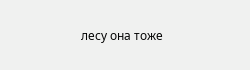лесу она тоже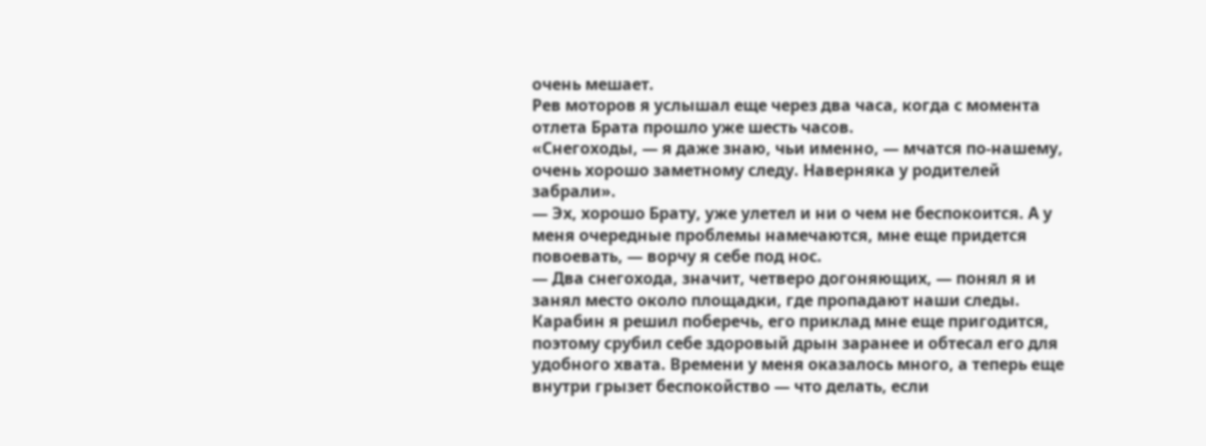очень мешает.
Рев моторов я услышал еще через два часа, когда с момента отлета Брата прошло уже шесть часов.
«Снегоходы, — я даже знаю, чьи именно, — мчатся по-нашему, очень хорошо заметному следу. Наверняка у родителей забрали».
— Эх, хорошо Брату, уже улетел и ни о чем не беспокоится. А у меня очередные проблемы намечаются, мне еще придется повоевать, — ворчу я себе под нос.
— Два снегохода, значит, четверо догоняющих, — понял я и занял место около площадки, где пропадают наши следы.
Карабин я решил поберечь, его приклад мне еще пригодится, поэтому срубил себе здоровый дрын заранее и обтесал его для удобного хвата. Времени у меня оказалось много, а теперь еще внутри грызет беспокойство — что делать, если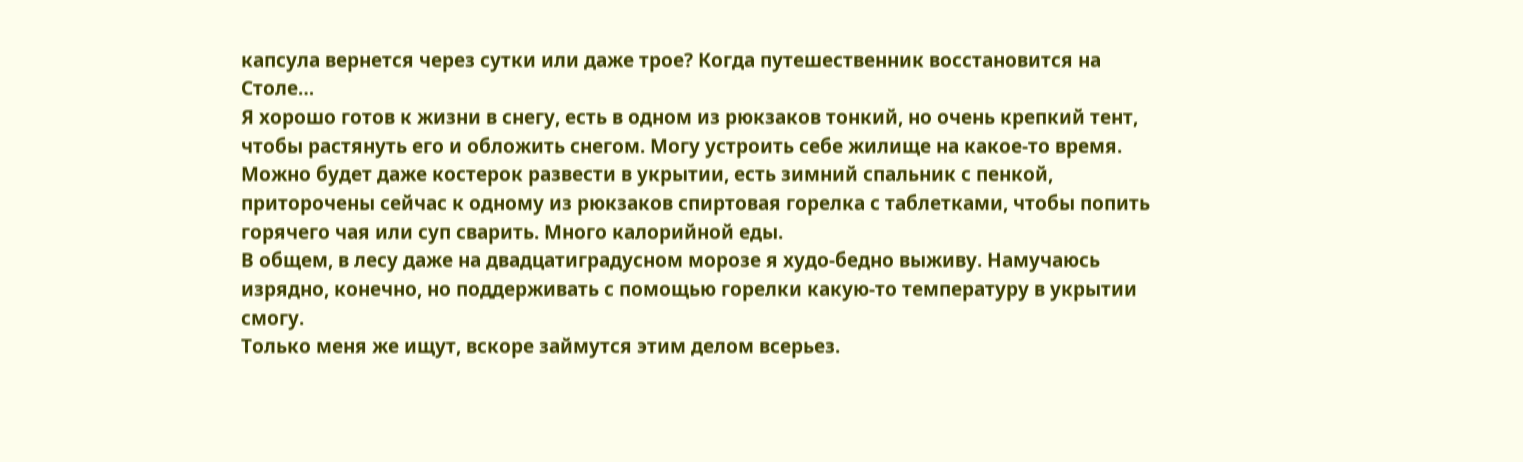капсула вернется через сутки или даже трое? Когда путешественник восстановится на Столе…
Я хорошо готов к жизни в снегу, есть в одном из рюкзаков тонкий, но очень крепкий тент, чтобы растянуть его и обложить снегом. Могу устроить себе жилище на какое-то время. Можно будет даже костерок развести в укрытии, есть зимний спальник с пенкой, приторочены сейчас к одному из рюкзаков спиртовая горелка с таблетками, чтобы попить горячего чая или суп сварить. Много калорийной еды.
В общем, в лесу даже на двадцатиградусном морозе я худо-бедно выживу. Намучаюсь изрядно, конечно, но поддерживать с помощью горелки какую-то температуру в укрытии смогу.
Только меня же ищут, вскоре займутся этим делом всерьез.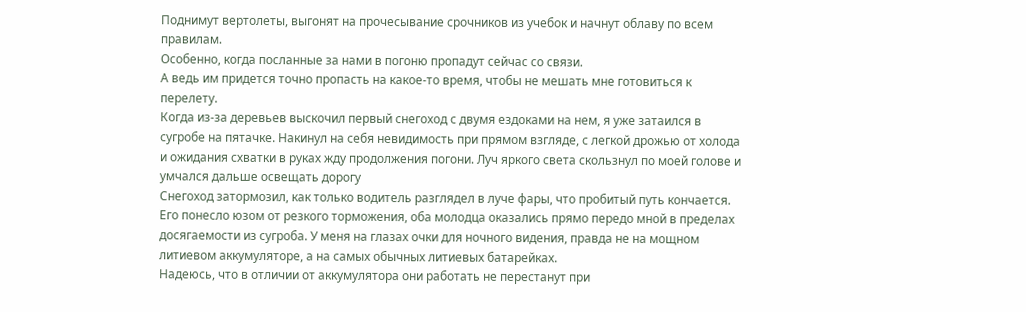Поднимут вертолеты, выгонят на прочесывание срочников из учебок и начнут облаву по всем правилам.
Особенно, когда посланные за нами в погоню пропадут сейчас со связи.
А ведь им придется точно пропасть на какое-то время, чтобы не мешать мне готовиться к перелету.
Когда из-за деревьев выскочил первый снегоход с двумя ездоками на нем, я уже затаился в сугробе на пятачке. Накинул на себя невидимость при прямом взгляде, с легкой дрожью от холода и ожидания схватки в руках жду продолжения погони. Луч яркого света скользнул по моей голове и умчался дальше освещать дорогу
Снегоход затормозил, как только водитель разглядел в луче фары, что пробитый путь кончается. Его понесло юзом от резкого торможения, оба молодца оказались прямо передо мной в пределах досягаемости из сугроба. У меня на глазах очки для ночного видения, правда не на мощном литиевом аккумуляторе, а на самых обычных литиевых батарейках.
Надеюсь, что в отличии от аккумулятора они работать не перестанут при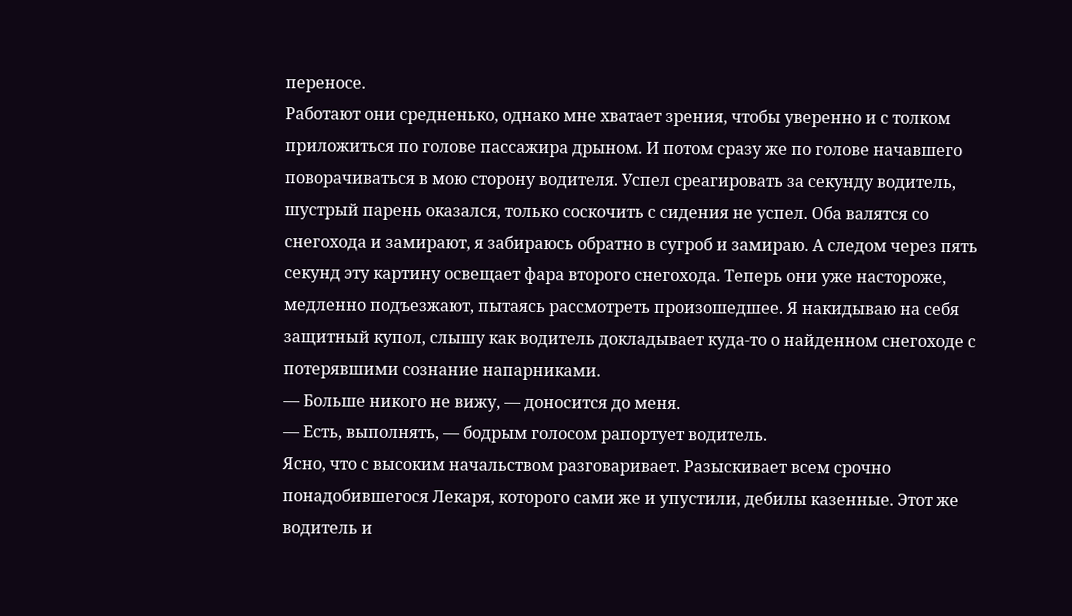переносе.
Работают они средненько, однако мне хватает зрения, чтобы уверенно и с толком приложиться по голове пассажира дрыном. И потом сразу же по голове начавшего поворачиваться в мою сторону водителя. Успел среагировать за секунду водитель, шустрый парень оказался, только соскочить с сидения не успел. Оба валятся со снегохода и замирают, я забираюсь обратно в сугроб и замираю. А следом через пять секунд эту картину освещает фара второго снегохода. Теперь они уже настороже, медленно подъезжают, пытаясь рассмотреть произошедшее. Я накидываю на себя защитный купол, слышу как водитель докладывает куда-то о найденном снегоходе с потерявшими сознание напарниками.
— Больше никого не вижу, — доносится до меня.
— Есть, выполнять, — бодрым голосом рапортует водитель.
Ясно, что с высоким начальством разговаривает. Разыскивает всем срочно понадобившегося Лекаря, которого сами же и упустили, дебилы казенные. Этот же водитель и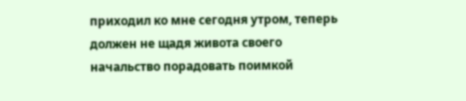приходил ко мне сегодня утром, теперь должен не щадя живота своего начальство порадовать поимкой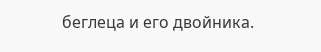беглеца и его двойника.